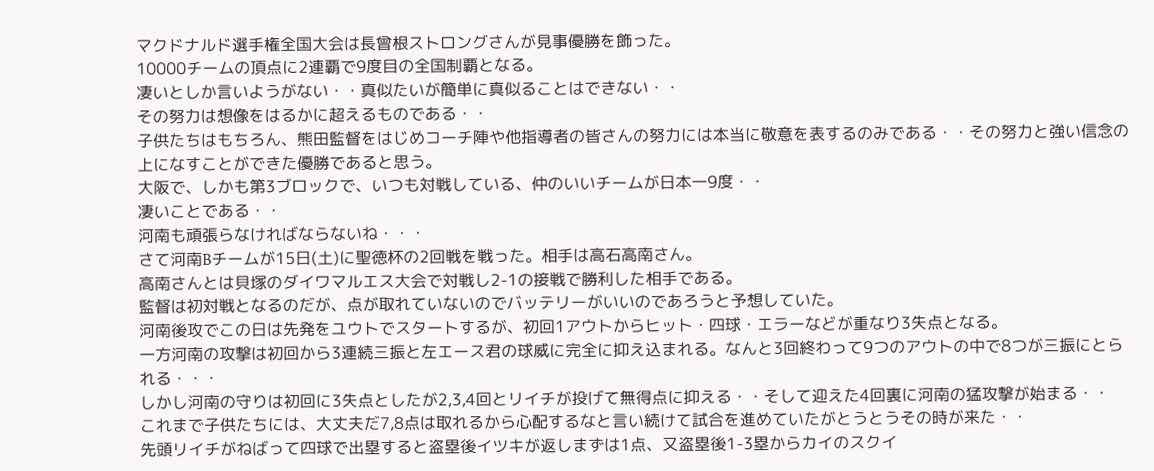マクドナルド選手権全国大会は長曾根ストロングさんが見事優勝を飾った。
10000チームの頂点に2連覇で9度目の全国制覇となる。
凄いとしか言いようがない・・真似たいが簡単に真似ることはできない・・
その努力は想像をはるかに超えるものである・・
子供たちはもちろん、熊田監督をはじめコーチ陣や他指導者の皆さんの努力には本当に敬意を表するのみである・・その努力と強い信念の上になすことができた優勝であると思う。
大阪で、しかも第3ブロックで、いつも対戦している、仲のいいチームが日本一9度・・
凄いことである・・
河南も頑張らなければならないね・・・
さて河南Bチームが15日(土)に聖徳杯の2回戦を戦った。相手は高石高南さん。
高南さんとは貝塚のダイワマルエス大会で対戦し2-1の接戦で勝利した相手である。
監督は初対戦となるのだが、点が取れていないのでバッテリーがいいのであろうと予想していた。
河南後攻でこの日は先発をユウトでスタートするが、初回1アウトからヒット・四球・エラーなどが重なり3失点となる。
一方河南の攻撃は初回から3連続三振と左エース君の球威に完全に抑え込まれる。なんと3回終わって9つのアウトの中で8つが三振にとられる・・・
しかし河南の守りは初回に3失点としたが2,3,4回とリイチが投げて無得点に抑える・・そして迎えた4回裏に河南の猛攻撃が始まる・・
これまで子供たちには、大丈夫だ7,8点は取れるから心配するなと言い続けて試合を進めていたがとうとうその時が来た・・
先頭リイチがねばって四球で出塁すると盗塁後イツキが返しまずは1点、又盗塁後1-3塁からカイのスクイ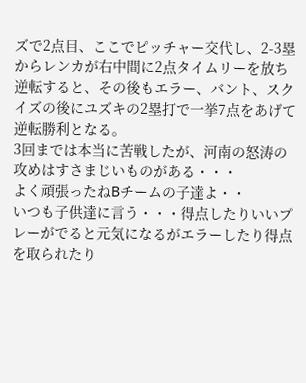ズで2点目、ここでピッチャー交代し、2-3塁からレンカが右中間に2点タイムリーを放ち逆転すると、その後もエラー、バント、スクイズの後にユズキの2塁打で一挙7点をあげて逆転勝利となる。
3回までは本当に苦戦したが、河南の怒涛の攻めはすさまじいものがある・・・
よく頑張ったねBチームの子達よ・・
いつも子供達に言う・・・得点したりいいプレーがでると元気になるがエラーしたり得点を取られたり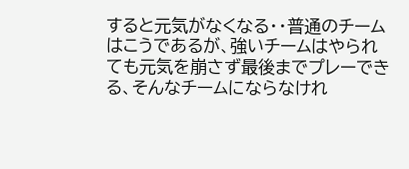すると元気がなくなる・・普通のチームはこうであるが、強いチームはやられても元気を崩さず最後までプレーできる、そんなチームにならなけれ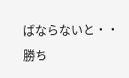ばならないと・・
勝ち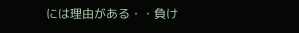には理由がある・・負け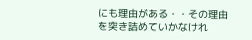にも理由がある・・その理由を突き詰めていかなけれ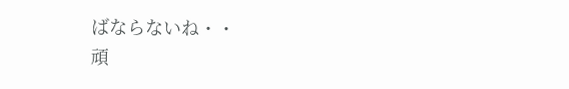ばならないね・・
頑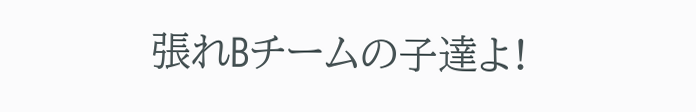張れBチームの子達よ!